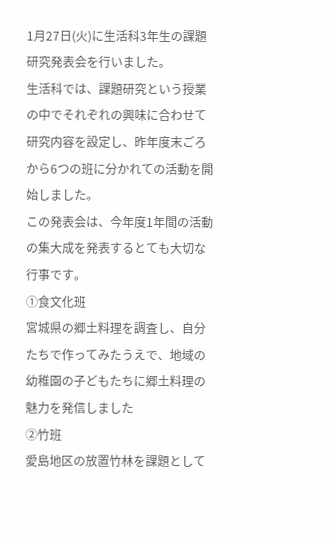1月27日(火)に生活科3年生の課題研究発表会を行いました。
生活科では、課題研究という授業の中でそれぞれの興味に合わせて研究内容を設定し、昨年度末ごろから6つの班に分かれての活動を開始しました。
この発表会は、今年度1年間の活動の集大成を発表するとても大切な行事です。
①食文化班
宮城県の郷土料理を調査し、自分たちで作ってみたうえで、地域の幼稚園の子どもたちに郷土料理の魅力を発信しました
②竹班
愛島地区の放置竹林を課題として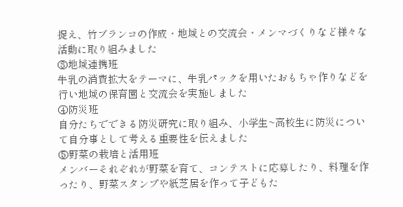捉え、竹ブランコの作成・地域との交流会・メンマづくりなど様々な活動に取り組みました
③地域連携班
牛乳の消費拡大をテーマに、牛乳パックを用いたおもちゃ作りなどを行い地域の保育園と交流会を実施しました
④防災班
自分たちでできる防災研究に取り組み、小学生~高校生に防災について自分事として考える重要性を伝えました
⑤野菜の栽培と活用班
メンバーそれぞれが野菜を育て、コンテストに応募したり、料理を作ったり、野菜スタンプや紙芝居を作って子どもた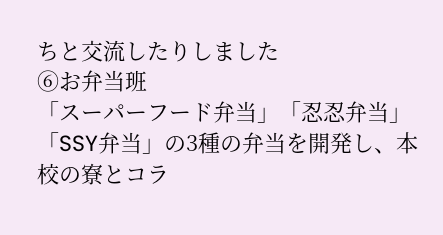ちと交流したりしました
⑥お弁当班
「スーパーフード弁当」「忍忍弁当」「SSY弁当」の3種の弁当を開発し、本校の寮とコラ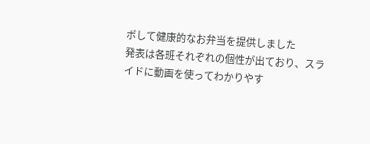ボして健康的なお弁当を提供しました
発表は各班それぞれの個性が出ており、スライドに動画を使ってわかりやす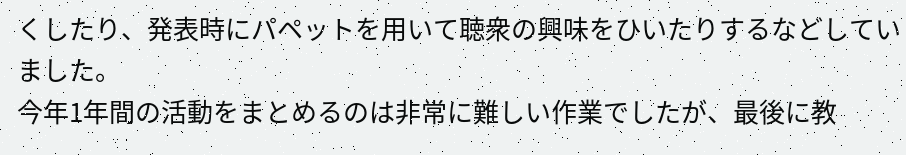くしたり、発表時にパペットを用いて聴衆の興味をひいたりするなどしていました。
今年1年間の活動をまとめるのは非常に難しい作業でしたが、最後に教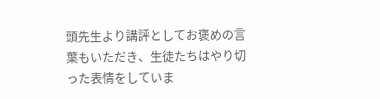頭先生より講評としてお褒めの言葉もいただき、生徒たちはやり切った表情をしていま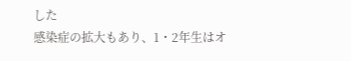した
感染症の拡大もあり、1・2年生はオ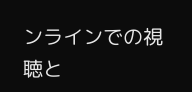ンラインでの視聴と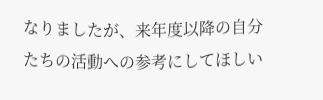なりましたが、来年度以降の自分たちの活動への参考にしてほしい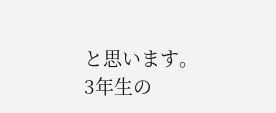と思います。
3年生の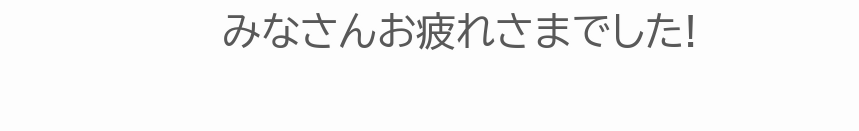みなさんお疲れさまでした!